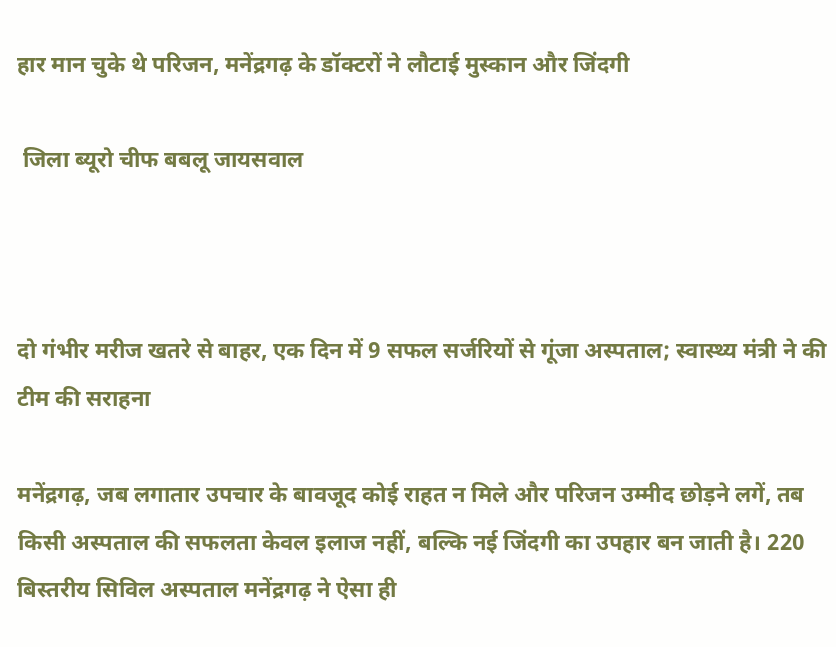हार मान चुके थे परिजन, मनेंद्रगढ़ के डॉक्टरों ने लौटाई मुस्कान और जिंदगी

 जिला ब्यूरो चीफ बबलू जायसवाल



दो गंभीर मरीज खतरे से बाहर, एक दिन में 9 सफल सर्जरियों से गूंजा अस्पताल; स्वास्थ्य मंत्री ने की टीम की सराहना

मनेंद्रगढ़, जब लगातार उपचार के बावजूद कोई राहत न मिले और परिजन उम्मीद छोड़ने लगें, तब किसी अस्पताल की सफलता केवल इलाज नहीं, बल्कि नई जिंदगी का उपहार बन जाती है। 220 बिस्तरीय सिविल अस्पताल मनेंद्रगढ़ ने ऐसा ही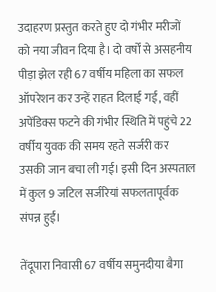उदाहरण प्रस्तुत करते हुए दो गंभीर मरीजों को नया जीवन दिया है। दो वर्षों से असहनीय पीड़ा झेल रही 67 वर्षीय महिला का सफल ऑपरेशन कर उन्हें राहत दिलाई गई, वहीं अपेंडिक्स फटने की गंभीर स्थिति में पहुंचे 22 वर्षीय युवक की समय रहते सर्जरी कर उसकी जान बचा ली गई। इसी दिन अस्पताल में कुल 9 जटिल सर्जरियां सफलतापूर्वक संपन्न हुईं।

तेंदूपारा निवासी 67 वर्षीय समुनदीया बैगा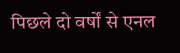पिछले दो वर्षों से एनल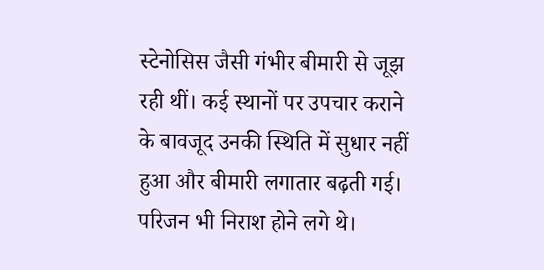स्टेनोसिस जैसी गंभीर बीमारी से जूझ रही थीं। कई स्थानों पर उपचार कराने के बावजूद उनकी स्थिति में सुधार नहीं हुआ और बीमारी लगातार बढ़ती गई। परिजन भी निराश होने लगे थे।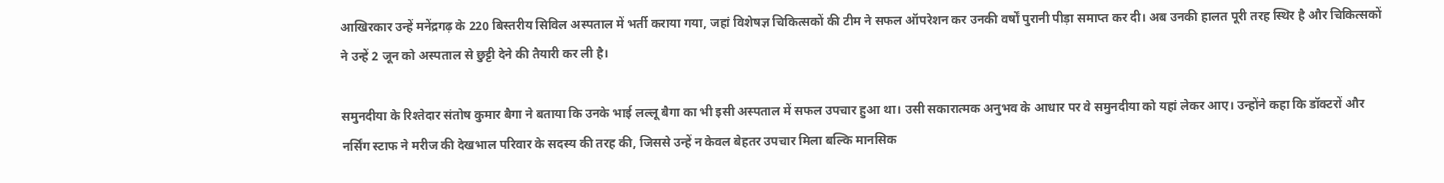आखिरकार उन्हें मनेंद्रगढ़ के 220 बिस्तरीय सिविल अस्पताल में भर्ती कराया गया, जहां विशेषज्ञ चिकित्सकों की टीम ने सफल ऑपरेशन कर उनकी वर्षों पुरानी पीड़ा समाप्त कर दी। अब उनकी हालत पूरी तरह स्थिर है और चिकित्सकों ने उन्हें 2 जून को अस्पताल से छुट्टी देने की तैयारी कर ली है।

समुनदीया के रिश्तेदार संतोष कुमार बैगा ने बताया कि उनके भाई लल्लू बैगा का भी इसी अस्पताल में सफल उपचार हुआ था। उसी सकारात्मक अनुभव के आधार पर वे समुनदीया को यहां लेकर आए। उन्होंने कहा कि डॉक्टरों और नर्सिंग स्टाफ ने मरीज की देखभाल परिवार के सदस्य की तरह की, जिससे उन्हें न केवल बेहतर उपचार मिला बल्कि मानसिक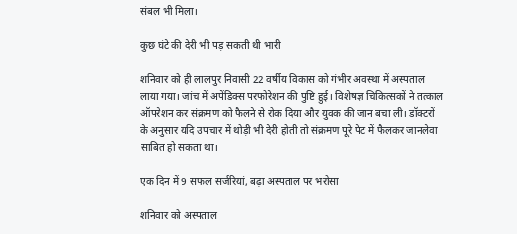संबल भी मिला।

कुछ घंटे की देरी भी पड़ सकती थी भारी

शनिवार को ही लालपुर निवासी 22 वर्षीय विकास को गंभीर अवस्था में अस्पताल लाया गया। जांच में अपेंडिक्स परफोरेशन की पुष्टि हुई। विशेषज्ञ चिकित्सकों ने तत्काल ऑपरेशन कर संक्रमण को फैलने से रोक दिया और युवक की जान बचा ली। डॉक्टरों के अनुसार यदि उपचार में थोड़ी भी देरी होती तो संक्रमण पूरे पेट में फैलकर जानलेवा साबित हो सकता था।

एक दिन में 9 सफल सर्जरियां, बढ़ा अस्पताल पर भरोसा

शनिवार को अस्पताल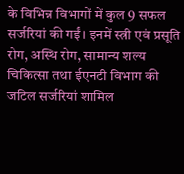के विभिन्न विभागों में कुल 9 सफल सर्जरियां की गईं। इनमें स्त्री एवं प्रसूति रोग, अस्थि रोग, सामान्य शल्य चिकित्सा तथा ईएनटी विभाग की जटिल सर्जरियां शामिल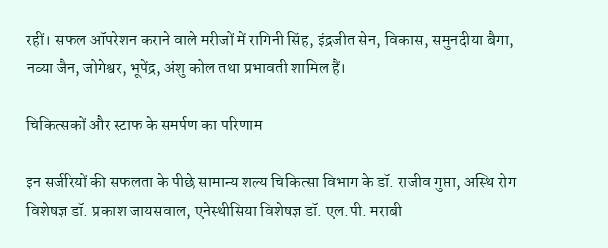रहीं। सफल ऑपरेशन कराने वाले मरीजों में रागिनी सिंह, इंद्रजीत सेन, विकास, समुनदीया बैगा, नव्या जैन, जोगेश्वर, भूपेंद्र, अंशु कोल तथा प्रभावती शामिल हैं।

चिकित्सकों और स्टाफ के समर्पण का परिणाम

इन सर्जरियों की सफलता के पीछे सामान्य शल्य चिकित्सा विभाग के डॉ. राजीव गुप्ता, अस्थि रोग विशेषज्ञ डॉ. प्रकाश जायसवाल, एनेस्थीसिया विशेषज्ञ डॉ. एल.पी. मराबी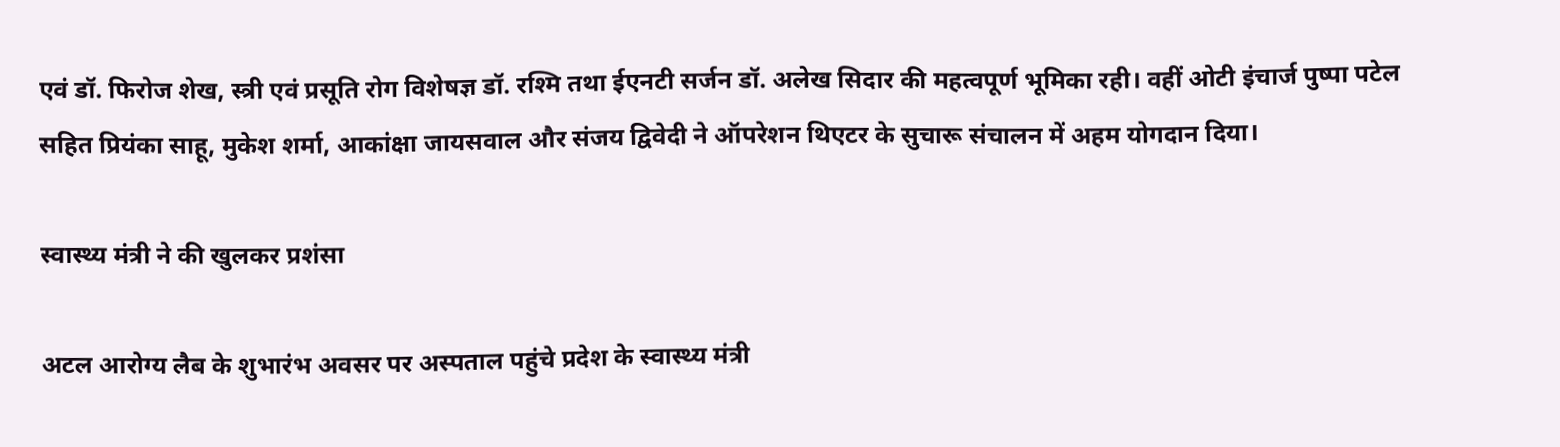एवं डॉ. फिरोज शेख, स्त्री एवं प्रसूति रोग विशेषज्ञ डॉ. रश्मि तथा ईएनटी सर्जन डॉ. अलेख सिदार की महत्वपूर्ण भूमिका रही। वहीं ओटी इंचार्ज पुष्पा पटेल सहित प्रियंका साहू, मुकेश शर्मा, आकांक्षा जायसवाल और संजय द्विवेदी ने ऑपरेशन थिएटर के सुचारू संचालन में अहम योगदान दिया।

स्वास्थ्य मंत्री ने की खुलकर प्रशंसा

अटल आरोग्य लैब के शुभारंभ अवसर पर अस्पताल पहुंचे प्रदेश के स्वास्थ्य मंत्री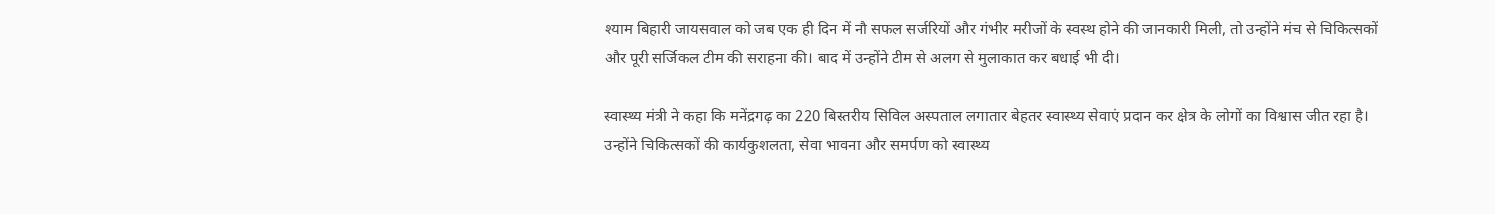श्याम बिहारी जायसवाल को जब एक ही दिन में नौ सफल सर्जरियों और गंभीर मरीजों के स्वस्थ होने की जानकारी मिली, तो उन्होंने मंच से चिकित्सकों और पूरी सर्जिकल टीम की सराहना की। बाद में उन्होंने टीम से अलग से मुलाकात कर बधाई भी दी।

स्वास्थ्य मंत्री ने कहा कि मनेंद्रगढ़ का 220 बिस्तरीय सिविल अस्पताल लगातार बेहतर स्वास्थ्य सेवाएं प्रदान कर क्षेत्र के लोगों का विश्वास जीत रहा है। उन्होंने चिकित्सकों की कार्यकुशलता, सेवा भावना और समर्पण को स्वास्थ्य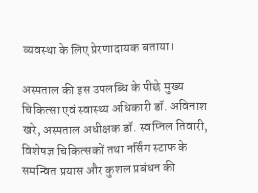व्यवस्था के लिए प्रेरणादायक बताया।

अस्पताल की इस उपलब्धि के पीछे मुख्य चिकित्सा एवं स्वास्थ्य अधिकारी डॉ. अविनाश खरे, अस्पताल अधीक्षक डॉ. स्वप्निल तिवारी, विशेषज्ञ चिकित्सकों तथा नर्सिंग स्टाफ के समन्वित प्रयास और कुशल प्रबंधन की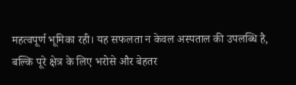महत्वपूर्ण भूमिका रही। यह सफलता न केवल अस्पताल की उपलब्धि है, बल्कि पूरे क्षेत्र के लिए भरोसे और बेहतर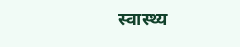स्वास्थ्य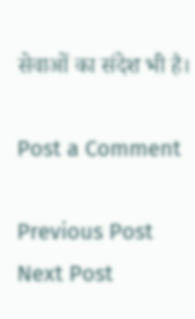सेवाओं का संदेश भी है।

Post a Comment

Previous Post Next Post